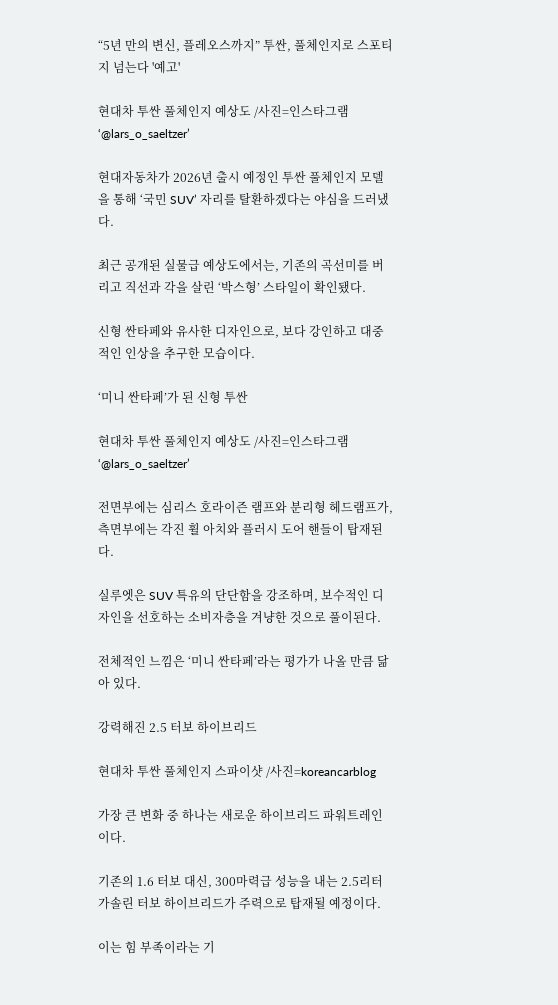“5년 만의 변신, 플레오스까지” 투싼, 풀체인지로 스포티지 넘는다 '예고'

현대차 투싼 풀체인지 예상도 /사진=인스타그램 ‘@lars_o_saeltzer’

현대자동차가 2026년 출시 예정인 투싼 풀체인지 모델을 통해 ‘국민 SUV’ 자리를 탈환하겠다는 야심을 드러냈다.

최근 공개된 실물급 예상도에서는, 기존의 곡선미를 버리고 직선과 각을 살린 ‘박스형’ 스타일이 확인됐다.

신형 싼타페와 유사한 디자인으로, 보다 강인하고 대중적인 인상을 추구한 모습이다.

‘미니 싼타페’가 된 신형 투싼

현대차 투싼 풀체인지 예상도 /사진=인스타그램 ‘@lars_o_saeltzer’

전면부에는 심리스 호라이즌 램프와 분리형 헤드램프가, 측면부에는 각진 휠 아치와 플러시 도어 핸들이 탑재된다.

실루엣은 SUV 특유의 단단함을 강조하며, 보수적인 디자인을 선호하는 소비자층을 겨냥한 것으로 풀이된다.

전체적인 느낌은 ‘미니 싼타페’라는 평가가 나올 만큼 닮아 있다.

강력해진 2.5 터보 하이브리드

현대차 투싼 풀체인지 스파이샷 /사진=koreancarblog

가장 큰 변화 중 하나는 새로운 하이브리드 파워트레인이다.

기존의 1.6 터보 대신, 300마력급 성능을 내는 2.5리터 가솔린 터보 하이브리드가 주력으로 탑재될 예정이다.

이는 힘 부족이라는 기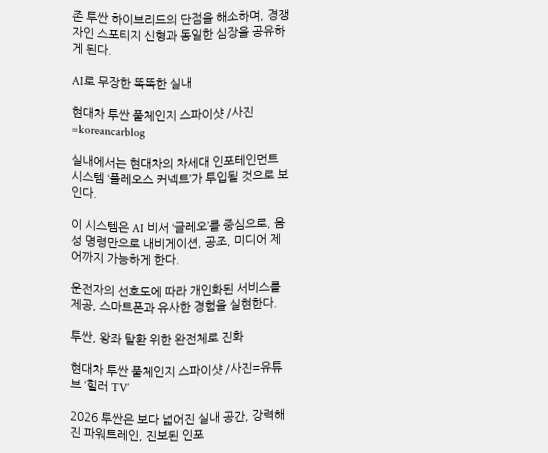존 투싼 하이브리드의 단점을 해소하며, 경쟁자인 스포티지 신형과 동일한 심장을 공유하게 된다.

AI로 무장한 똑똑한 실내

현대차 투싼 풀체인지 스파이샷 /사진=koreancarblog

실내에서는 현대차의 차세대 인포테인먼트 시스템 ‘플레오스 커넥트’가 투입될 것으로 보인다.

이 시스템은 AI 비서 ‘글레오’를 중심으로, 음성 명령만으로 내비게이션, 공조, 미디어 제어까지 가능하게 한다.

운전자의 선호도에 따라 개인화된 서비스를 제공, 스마트폰과 유사한 경험을 실현한다.

투싼, 왕좌 탈환 위한 완전체로 진화

현대차 투싼 풀체인지 스파이샷 /사진=유튜브 ‘힐러 TV’

2026 투싼은 보다 넓어진 실내 공간, 강력해진 파워트레인, 진보된 인포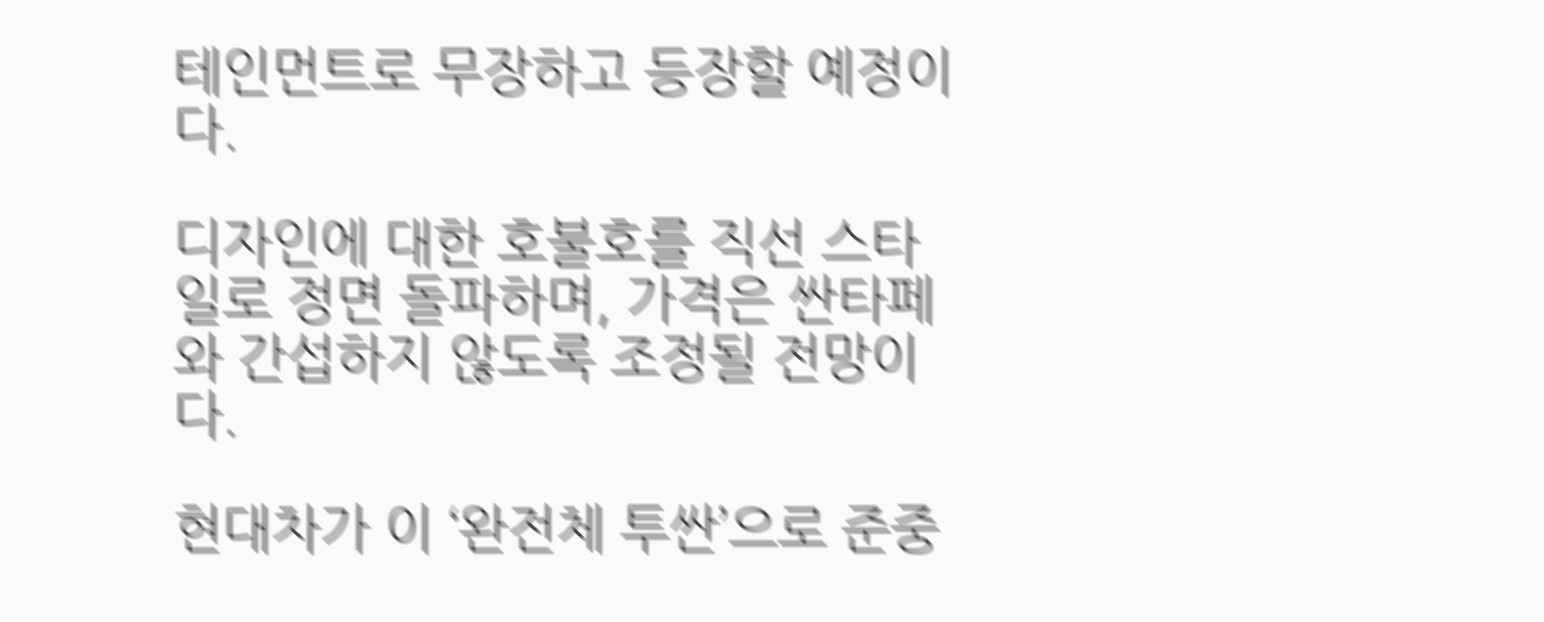테인먼트로 무장하고 등장할 예정이다.

디자인에 대한 호불호를 직선 스타일로 정면 돌파하며, 가격은 싼타페와 간섭하지 않도록 조정될 전망이다.

현대차가 이 ‘완전체 투싼’으로 준중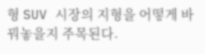형 SUV 시장의 지형을 어떻게 바꿔놓을지 주목된다.